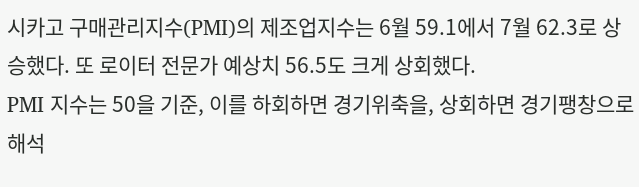시카고 구매관리지수(PMI)의 제조업지수는 6월 59.1에서 7월 62.3로 상승했다. 또 로이터 전문가 예상치 56.5도 크게 상회했다.
PMI 지수는 50을 기준, 이를 하회하면 경기위축을, 상회하면 경기팽창으로 해석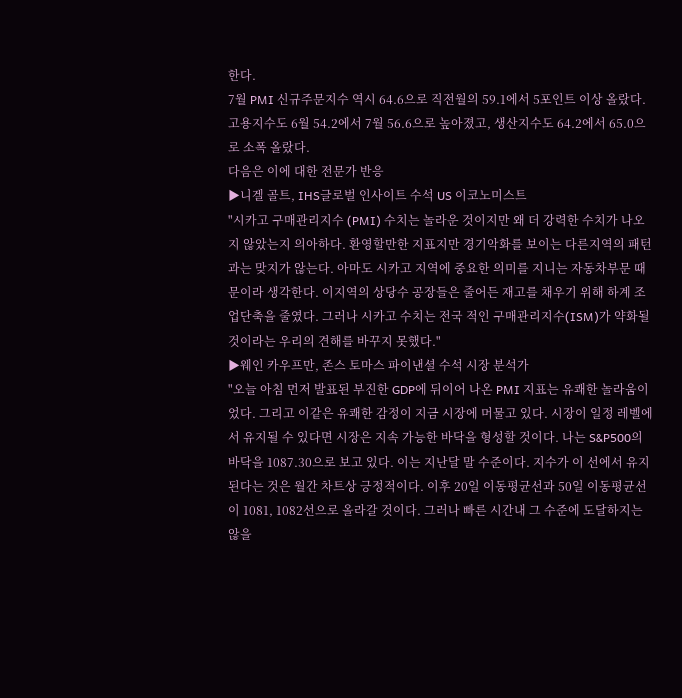한다.
7월 PMI 신규주문지수 역시 64.6으로 직전월의 59.1에서 5포인트 이상 올랐다.
고용지수도 6월 54.2에서 7월 56.6으로 높아졌고, 생산지수도 64.2에서 65.0으로 소폭 올랐다.
다음은 이에 대한 전문가 반응
▶니겔 골트, IHS글로벌 인사이트 수석 US 이코노미스트
"시카고 구매관리지수 (PMI) 수치는 놀라운 것이지만 왜 더 강력한 수치가 나오지 않았는지 의아하다. 환영할만한 지표지만 경기악화를 보이는 다른지역의 패턴과는 맞지가 않는다. 아마도 시카고 지역에 중요한 의미를 지니는 자동차부문 때문이라 생각한다. 이지역의 상당수 공장들은 줄어든 재고를 채우기 위해 하계 조업단축을 줄였다. 그러나 시카고 수치는 전국 적인 구매관리지수(ISM)가 약화될 것이라는 우리의 견해를 바꾸지 못했다."
▶웨인 카우프만, 존스 토마스 파이낸셜 수석 시장 분석가
"오늘 아침 먼저 발표된 부진한 GDP에 뒤이어 나온 PMI 지표는 유쾌한 놀라움이었다. 그리고 이같은 유쾌한 감정이 지금 시장에 머물고 있다. 시장이 일정 레벨에서 유지될 수 있다면 시장은 지속 가능한 바닥을 형성할 것이다. 나는 S&P500의 바닥을 1087.30으로 보고 있다. 이는 지난달 말 수준이다. 지수가 이 선에서 유지된다는 것은 월간 차트상 긍정적이다. 이후 20일 이동평균선과 50일 이동평균선이 1081, 1082선으로 올라갈 것이다. 그러나 빠른 시간내 그 수준에 도달하지는 않을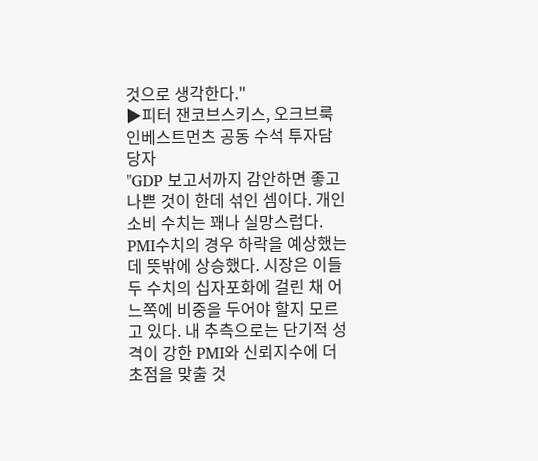것으로 생각한다."
▶피터 잰코브스키스, 오크브룩 인베스트먼츠 공동 수석 투자담당자
"GDP 보고서까지 감안하면 좋고 나쁜 것이 한데 섞인 셈이다. 개인 소비 수치는 꽤나 실망스럽다. PMI수치의 경우 하락을 예상했는데 뜻밖에 상승했다. 시장은 이들 두 수치의 십자포화에 걸린 채 어느쪽에 비중을 두어야 할지 모르고 있다. 내 추측으로는 단기적 성격이 강한 PMI와 신뢰지수에 더 초점을 맞출 것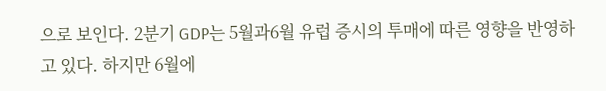으로 보인다. 2분기 GDP는 5월과6월 유럽 증시의 투매에 따른 영향을 반영하고 있다. 하지만 6월에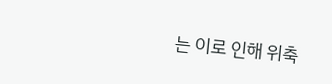는 이로 인해 위축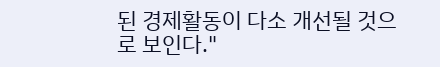된 경제활동이 다소 개선될 것으로 보인다."